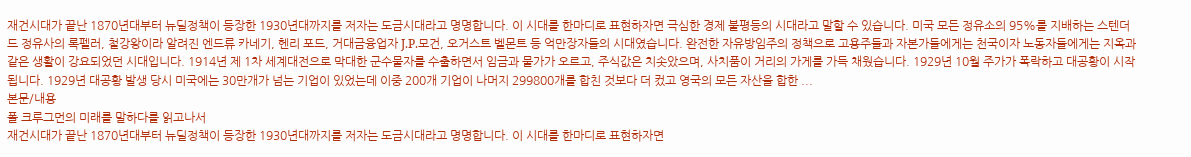재건시대가 끝난 1870년대부터 뉴딜정책이 등장한 1930년대까지를 저자는 도금시대라고 명명합니다. 이 시대를 한마디로 표현하자면 극심한 경제 불평등의 시대라고 말할 수 있습니다. 미국 모든 정유소의 95%를 지배하는 스텐더드 정유사의 록펠러, 철강왕이라 알려진 엔드류 카네기, 헨리 포드, 거대금융업자 J.P.모건, 오거스트 벨몬트 등 억만장자들의 시대였습니다. 완전한 자유방임주의 정책으로 고용주들과 자본가들에게는 천국이자 노동자들에게는 지옥과 같은 생활이 강요되었던 시대입니다. 1914년 제 1차 세계대전으로 막대한 군수물자를 수출하면서 임금과 물가가 오르고, 주식값은 치솟았으며, 사치품이 거리의 가게를 가득 채웠습니다. 1929년 10월 주가가 폭락하고 대공황이 시작됩니다. 1929년 대공황 발생 당시 미국에는 30만개가 넘는 기업이 있었는데 이중 200개 기업이 나머지 299800개를 합친 것보다 더 컸고 영국의 모든 자산을 합한 ...
본문/내용
폴 크루그먼의 미래를 말하다를 읽고나서
재건시대가 끝난 1870년대부터 뉴딜정책이 등장한 1930년대까지를 저자는 도금시대라고 명명합니다. 이 시대를 한마디로 표현하자면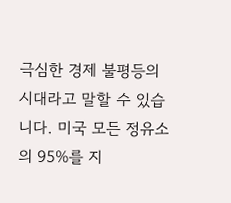극심한 경제 불평등의 시대라고 말할 수 있습니다. 미국 모든 정유소의 95%를 지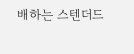배하는 스텐더드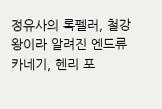정유사의 록펠러, 철강왕이라 알려진 엔드류 카네기, 헨리 포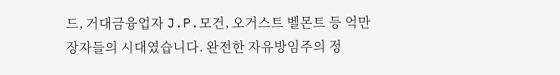드, 거대금융업자 J.P.모건, 오거스트 벨몬트 등 억만장자들의 시대였습니다. 완전한 자유방임주의 정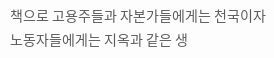책으로 고용주들과 자본가들에게는 천국이자 노동자들에게는 지옥과 같은 생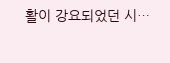활이 강요되었던 시…